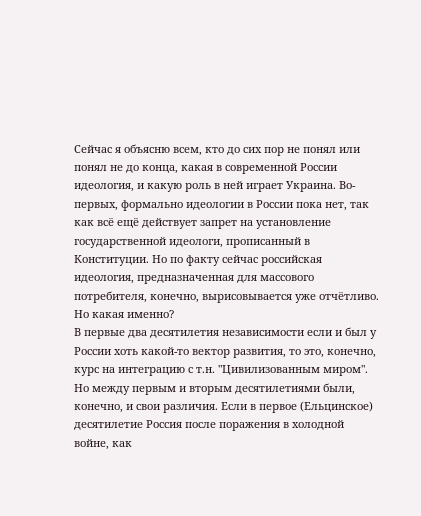Сейчас я объясню всем, кто до сих пор не понял или понял не до конца, какая в современной России идеология, и какую роль в ней играет Украина. Во-первых, формально идеологии в России пока нет, так как всё ещё действует запрет на установление государственной идеологи, прописанный в Конституции. Но по факту сейчас российская идеология, предназначенная для массового потребителя, конечно, вырисовывается уже отчётливо. Но какая именно?
В первые два десятилетия независимости если и был у России хоть какой-то вектор развития, то это, конечно, курс на интеграцию с т.н. "Цивилизованным миром". Но между первым и вторым десятилетиями были, конечно, и свои различия. Если в первое (Ельцинское) десятилетие Россия после поражения в холодной войне, как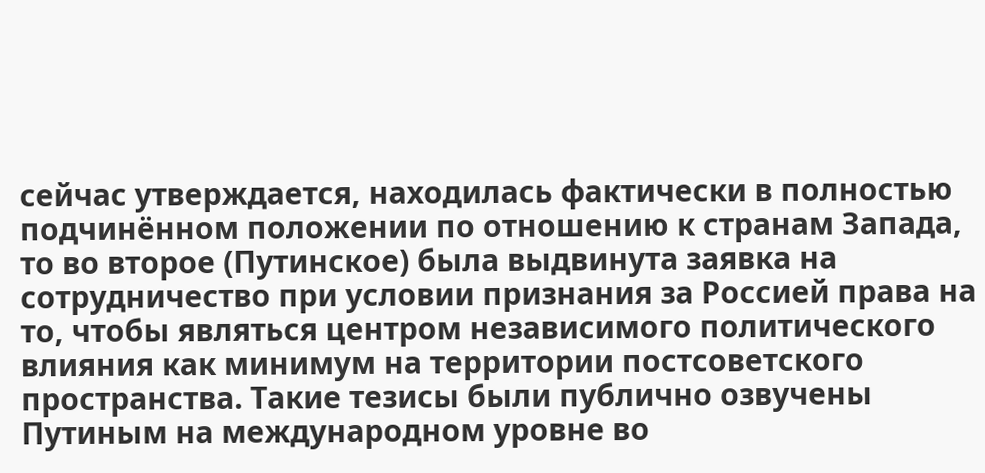сейчас утверждается, находилась фактически в полностью подчинённом положении по отношению к странам Запада, то во второе (Путинское) была выдвинута заявка на сотрудничество при условии признания за Россией права на то, чтобы являться центром независимого политического влияния как минимум на территории постсоветского пространства. Такие тезисы были публично озвучены Путиным на международном уровне во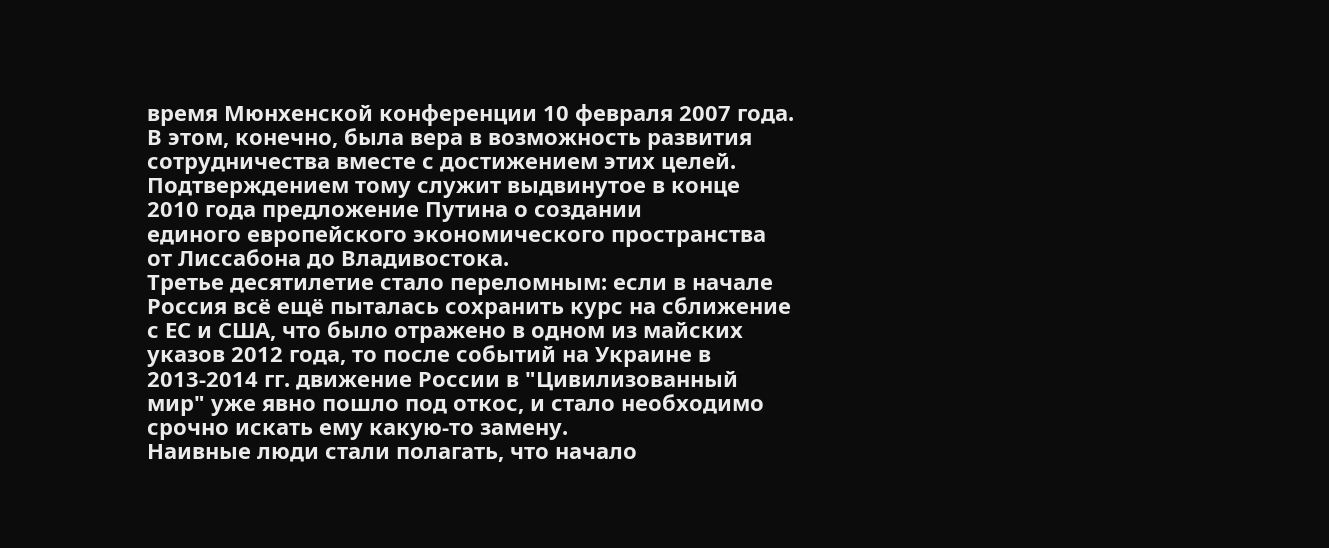время Мюнхенской конференции 10 февраля 2007 года. В этом, конечно, была вера в возможность развития сотрудничества вместе с достижением этих целей. Подтверждением тому служит выдвинутое в конце 2010 года предложение Путина о создании
единого европейского экономического пространства от Лиссабона до Владивостока.
Третье десятилетие стало переломным: если в начале Россия всё ещё пыталась сохранить курс на сближение с ЕС и США, что было отражено в одном из майских указов 2012 года, то после событий на Украине в 2013-2014 гг. движение России в "Цивилизованный мир" уже явно пошло под откос, и стало необходимо срочно искать ему какую-то замену.
Наивные люди стали полагать, что начало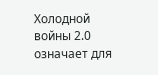Холодной войны 2.0 означает для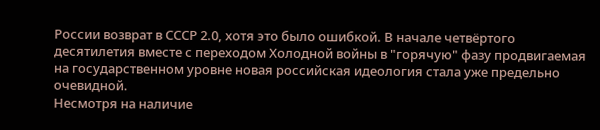России возврат в СССР 2.0, хотя это было ошибкой. В начале четвёртого десятилетия вместе с переходом Холодной войны в "горячую" фазу продвигаемая на государственном уровне новая российская идеология стала уже предельно очевидной.
Несмотря на наличие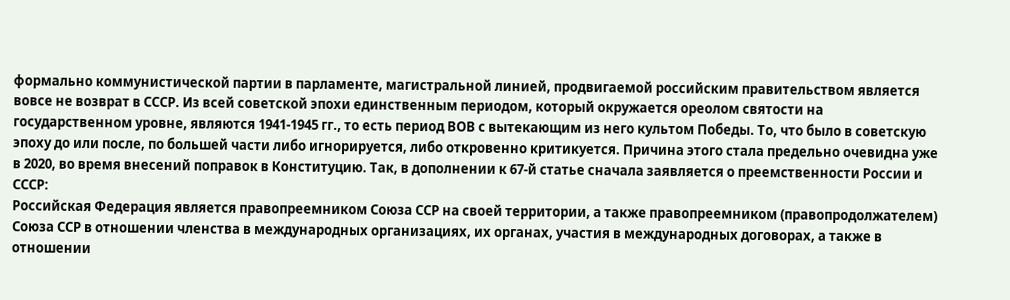формально коммунистической партии в парламенте, магистральной линией, продвигаемой российским правительством является вовсе не возврат в СССР. Из всей советской эпохи единственным периодом, который окружается ореолом святости на государственном уровне, являются 1941-1945 гг., то есть период ВОВ с вытекающим из него культом Победы. То, что было в советскую эпоху до или после, по большей части либо игнорируется, либо откровенно критикуется. Причина этого стала предельно очевидна уже в 2020, во время внесений поправок в Конституцию. Так, в дополнении к 67-й статье сначала заявляется о преемственности России и СССР:
Российская Федерация является правопреемником Союза ССР на своей территории, а также правопреемником (правопродолжателем) Союза ССР в отношении членства в международных организациях, их органах, участия в международных договорах, а также в отношении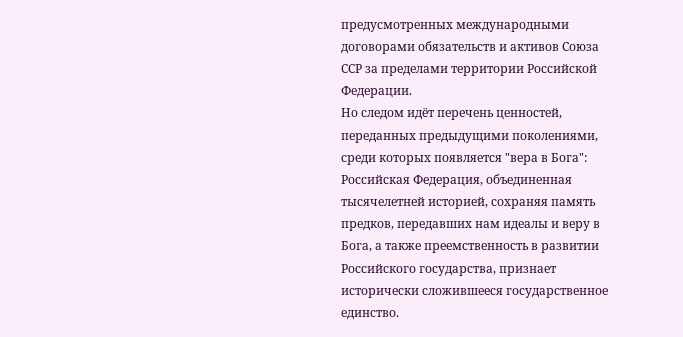предусмотренных международными договорами обязательств и активов Союза ССР за пределами территории Российской Федерации.
Но следом идёт перечень ценностей, переданных предыдущими поколениями, среди которых появляется "вера в Бога":
Российская Федерация, объединенная тысячелетней историей, сохраняя память предков, передавших нам идеалы и веру в Бога, а также преемственность в развитии Российского государства, признает исторически сложившееся государственное единство.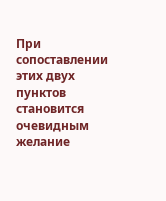При сопоставлении этих двух пунктов становится очевидным желание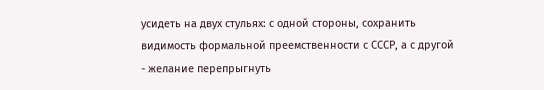усидеть на двух стульях: с одной стороны, сохранить видимость формальной преемственности с СССР, а с другой - желание перепрыгнуть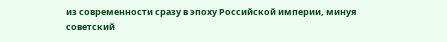из современности сразу в эпоху Российской империи, минуя советский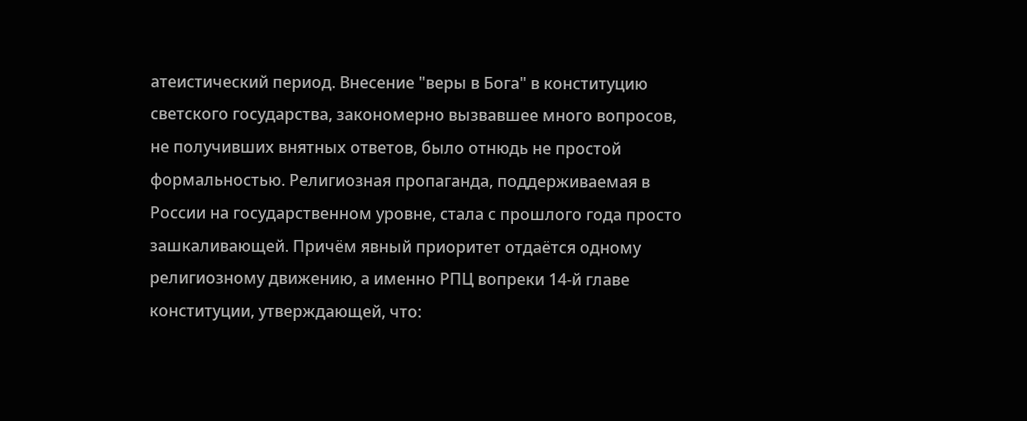атеистический период. Внесение "веры в Бога" в конституцию светского государства, закономерно вызвавшее много вопросов, не получивших внятных ответов, было отнюдь не простой формальностью. Религиозная пропаганда, поддерживаемая в России на государственном уровне, стала с прошлого года просто зашкаливающей. Причём явный приоритет отдаётся одному религиозному движению, а именно РПЦ вопреки 14-й главе конституции, утверждающей, что: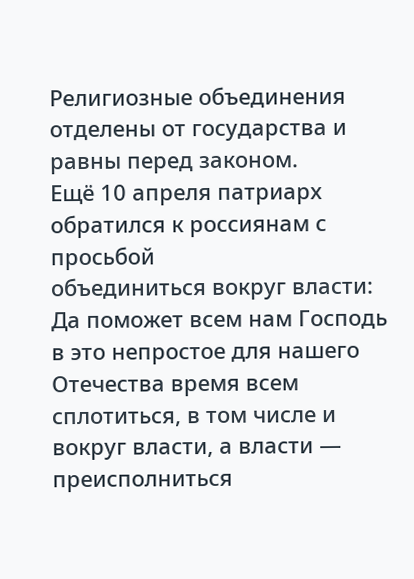Религиозные объединения отделены от государства и равны перед законом.
Ещё 10 апреля патриарх обратился к россиянам с просьбой
объединиться вокруг власти:
Да поможет всем нам Господь в это непростое для нашего Отечества время всем сплотиться, в том числе и вокруг власти, а власти — преисполниться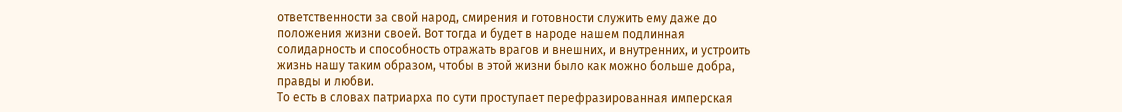ответственности за свой народ, смирения и готовности служить ему даже до положения жизни своей. Вот тогда и будет в народе нашем подлинная солидарность и способность отражать врагов и внешних, и внутренних, и устроить жизнь нашу таким образом, чтобы в этой жизни было как можно больше добра, правды и любви.
То есть в словах патриарха по сути проступает перефразированная имперская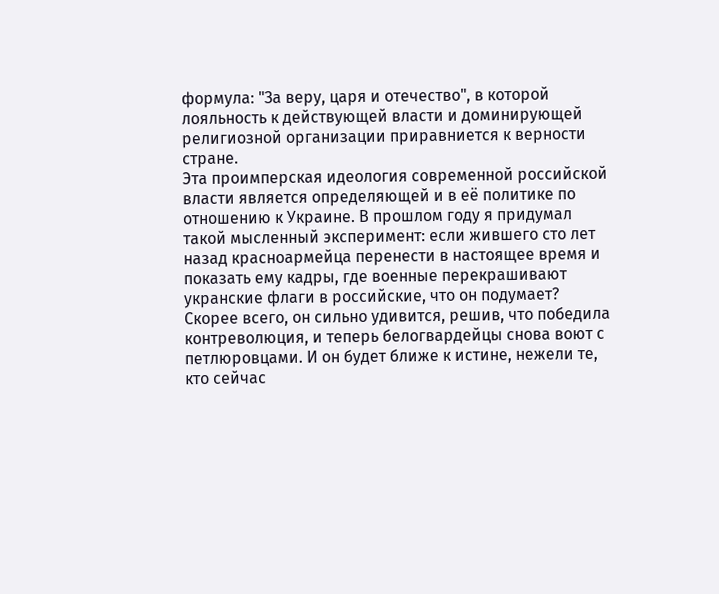формула: "За веру, царя и отечество", в которой лояльность к действующей власти и доминирующей религиозной организации приравниется к верности стране.
Эта проимперская идеология современной российской власти является определяющей и в её политике по отношению к Украине. В прошлом году я придумал такой мысленный эксперимент: если жившего сто лет назад красноармейца перенести в настоящее время и показать ему кадры, где военные перекрашивают укранские флаги в российские, что он подумает? Скорее всего, он сильно удивится, решив, что победила контреволюция, и теперь белогвардейцы снова воют с петлюровцами. И он будет ближе к истине, нежели те, кто сейчас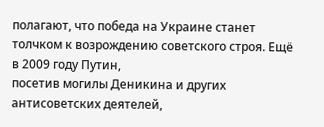полагают, что победа на Украине станет толчком к возрождению советского строя. Ещё в 2009 году Путин,
посетив могилы Деникина и других антисоветских деятелей,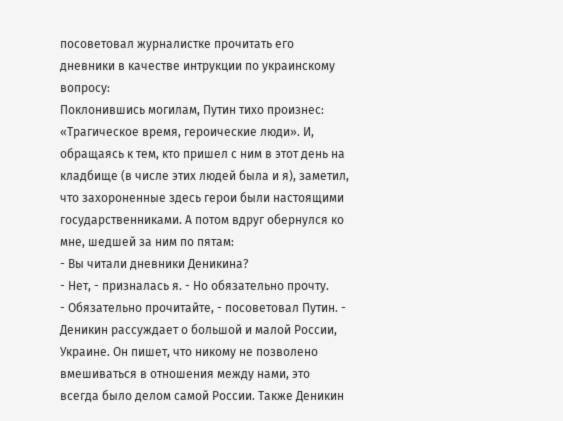посоветовал журналистке прочитать его дневники в качестве интрукции по украинскому вопросу:
Поклонившись могилам, Путин тихо произнес: «Трагическое время, героические люди». И, обращаясь к тем, кто пришел с ним в этот день на кладбище (в числе этих людей была и я), заметил, что захороненные здесь герои были настоящими государственниками. А потом вдруг обернулся ко мне, шедшей за ним по пятам:
- Вы читали дневники Деникина?
- Нет, - призналась я. - Но обязательно прочту.
- Обязательно прочитайте, - посоветовал Путин. - Деникин рассуждает о большой и малой России, Украине. Он пишет, что никому не позволено вмешиваться в отношения между нами, это всегда было делом самой России. Также Деникин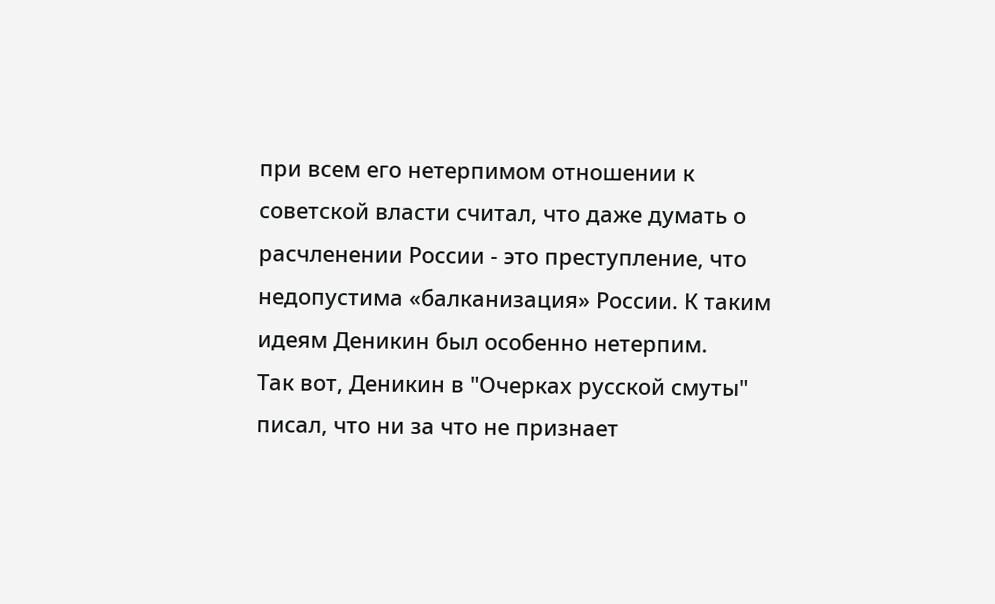при всем его нетерпимом отношении к cоветской власти считал, что даже думать о расчленении России - это преступление, что недопустима «балканизация» России. К таким идеям Деникин был особенно нетерпим.
Так вот, Деникин в "Очерках русской смуты" писал, что ни за что не признает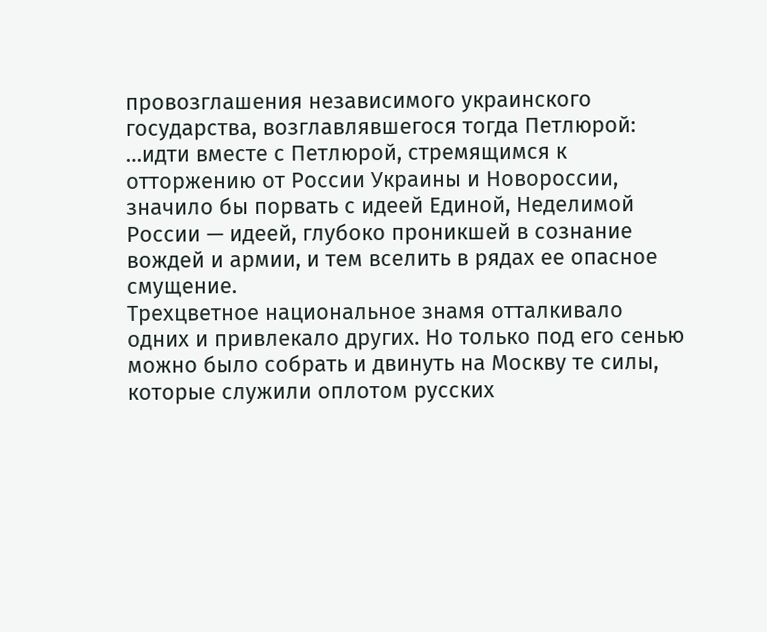провозглашения независимого украинского государства, возглавлявшегося тогда Петлюрой:
…идти вместе с Петлюрой, стремящимся к отторжению от России Украины и Новороссии, значило бы порвать с идеей Единой, Неделимой России — идеей, глубоко проникшей в сознание вождей и армии, и тем вселить в рядах ее опасное смущение.
Трехцветное национальное знамя отталкивало одних и привлекало других. Но только под его сенью можно было собрать и двинуть на Москву те силы, которые служили оплотом русских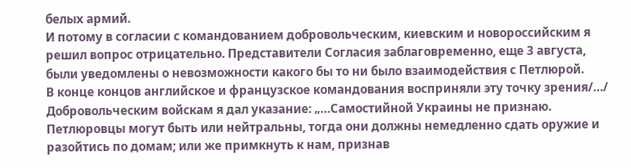белых армий.
И потому в согласии с командованием добровольческим, киевским и новороссийским я решил вопрос отрицательно. Представители Согласия заблаговременно, еще 3 августа, были уведомлены о невозможности какого бы то ни было взаимодействия с Петлюрой.
В конце концов английское и французское командования восприняли эту точку зрения/…/ Добровольческим войскам я дал указание: „…Самостийной Украины не признаю. Петлюровцы могут быть или нейтральны, тогда они должны немедленно сдать оружие и разойтись по домам; или же примкнуть к нам, признав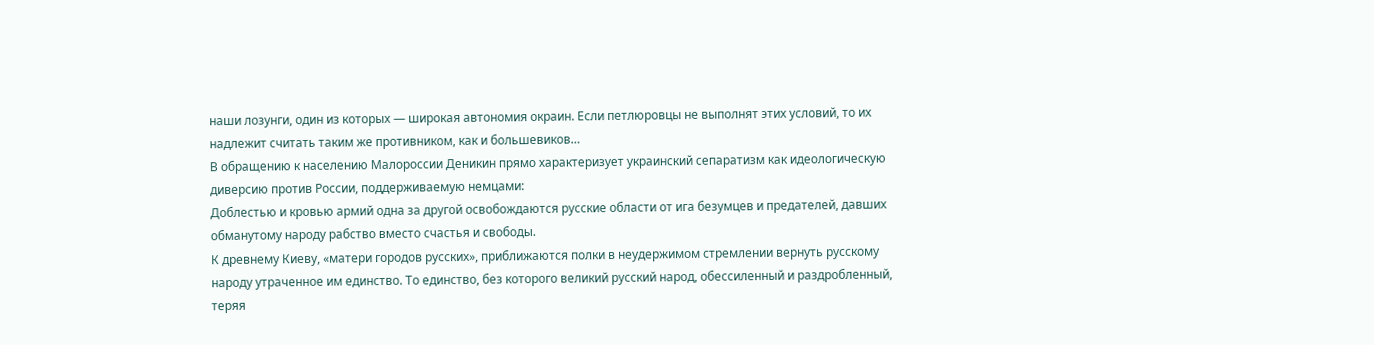наши лозунги, один из которых — широкая автономия окраин. Если петлюровцы не выполнят этих условий, то их надлежит считать таким же противником, как и большевиков…
В обращению к населению Малороссии Деникин прямо характеризует украинский сепаратизм как идеологическую диверсию против России, поддерживаемую немцами:
Доблестью и кровью армий одна за другой освобождаются русские области от ига безумцев и предателей, давших обманутому народу рабство вместо счастья и свободы.
К древнему Киеву, «матери городов русских», приближаются полки в неудержимом стремлении вернуть русскому народу утраченное им единство. То единство, без которого великий русский народ, обессиленный и раздробленный, теряя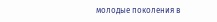молодые поколения в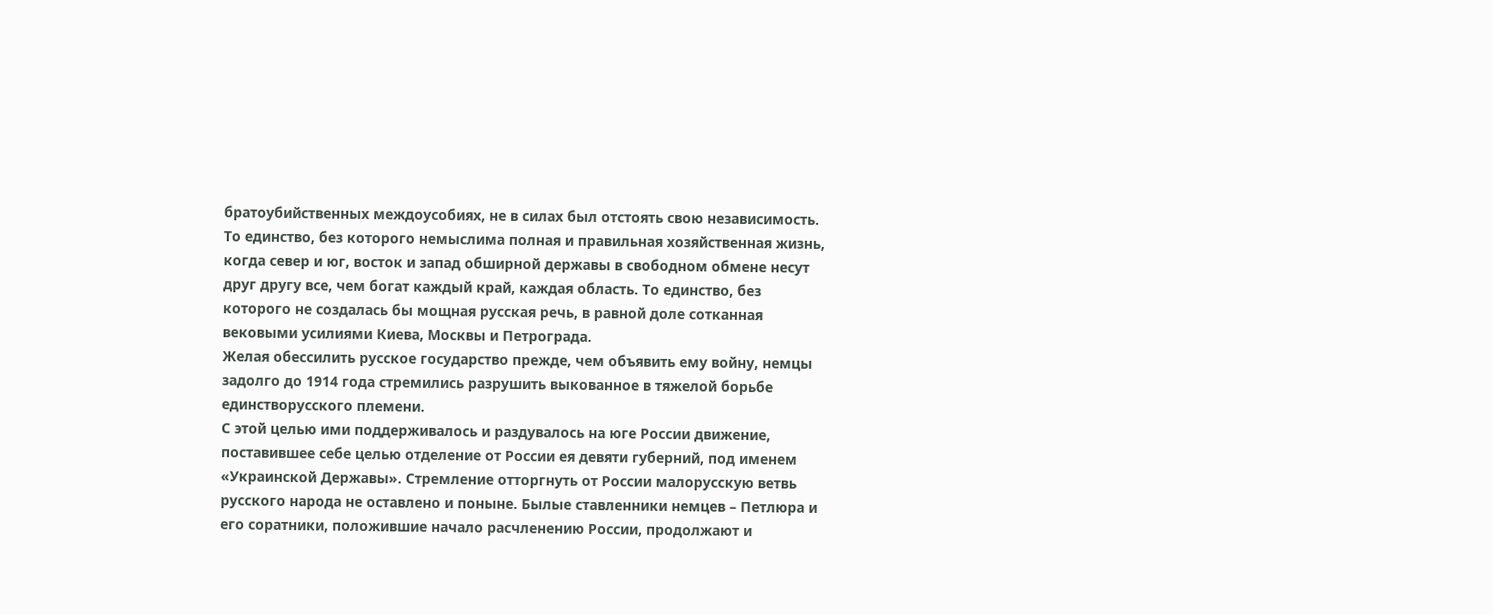братоубийственных междоусобиях, не в силах был отстоять свою независимость. То единство, без которого немыслима полная и правильная хозяйственная жизнь, когда север и юг, восток и запад обширной державы в свободном обмене несут друг другу все, чем богат каждый край, каждая область. То единство, без которого не создалась бы мощная русская речь, в равной доле сотканная вековыми усилиями Киева, Москвы и Петрограда.
Желая обессилить русское государство прежде, чем объявить ему войну, немцы задолго до 1914 года стремились разрушить выкованное в тяжелой борьбе единстворусского племени.
С этой целью ими поддерживалось и раздувалось на юге России движение, поставившее себе целью отделение от России ея девяти губерний, под именем «Украинской Державы». Стремление отторгнуть от России малорусскую ветвь русского народа не оставлено и поныне. Былые ставленники немцев – Петлюра и его соратники, положившие начало расчленению России, продолжают и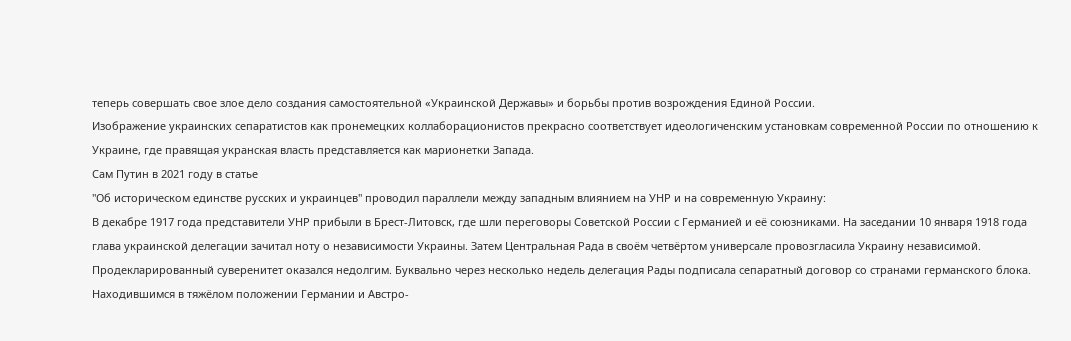теперь совершать свое злое дело создания самостоятельной «Украинской Державы» и борьбы против возрождения Единой России.
Изображение украинских сепаратистов как пронемецких коллаборационистов прекрасно соответствует идеологиченским установкам современной России по отношению к Украине, где правящая укранская власть представляется как марионетки Запада.
Сам Путин в 2021 году в статье
"Об историческом единстве русских и украинцев" проводил параллели между западным влиянием на УНР и на современную Украину:
В декабре 1917 года представители УНР прибыли в Брест-Литовск, где шли переговоры Советской России с Германией и её союзниками. На заседании 10 января 1918 года глава украинской делегации зачитал ноту о независимости Украины. Затем Центральная Рада в своём четвёртом универсале провозгласила Украину независимой.
Продекларированный суверенитет оказался недолгим. Буквально через несколько недель делегация Рады подписала сепаратный договор со странами германского блока. Находившимся в тяжёлом положении Германии и Австро-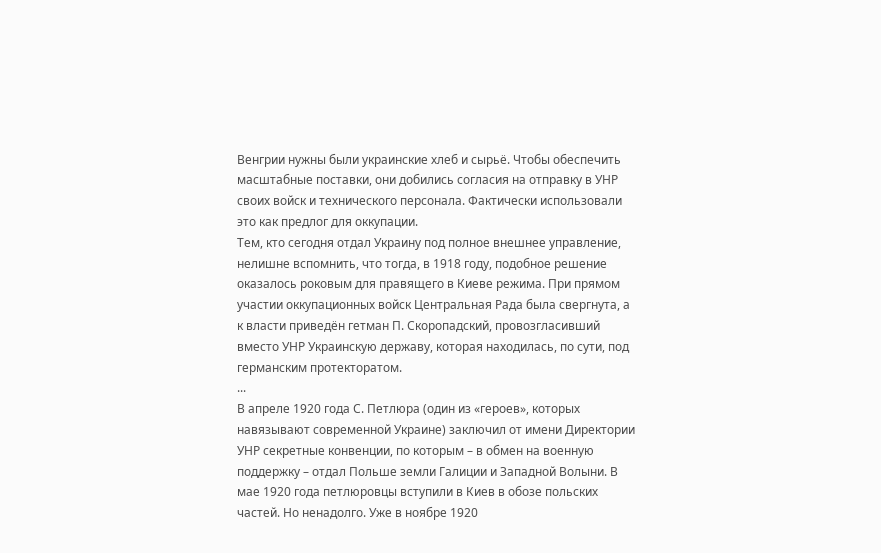Венгрии нужны были украинские хлеб и сырьё. Чтобы обеспечить масштабные поставки, они добились согласия на отправку в УНР своих войск и технического персонала. Фактически использовали это как предлог для оккупации.
Тем, кто сегодня отдал Украину под полное внешнее управление, нелишне вспомнить, что тогда, в 1918 году, подобное решение оказалось роковым для правящего в Киеве режима. При прямом участии оккупационных войск Центральная Рада была свергнута, а к власти приведён гетман П. Скоропадский, провозгласивший вместо УНР Украинскую державу, которая находилась, по сути, под германским протекторатом.
...
В апреле 1920 года С. Петлюра (один из «героев», которых навязывают современной Украине) заключил от имени Директории УНР секретные конвенции, по которым – в обмен на военную поддержку – отдал Польше земли Галиции и Западной Волыни. В мае 1920 года петлюровцы вступили в Киев в обозе польских частей. Но ненадолго. Уже в ноябре 1920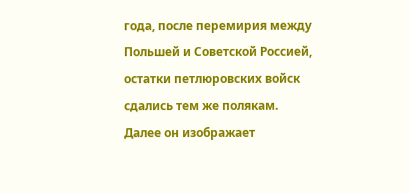года, после перемирия между Польшей и Советской Россией, остатки петлюровских войск сдались тем же полякам.
Далее он изображает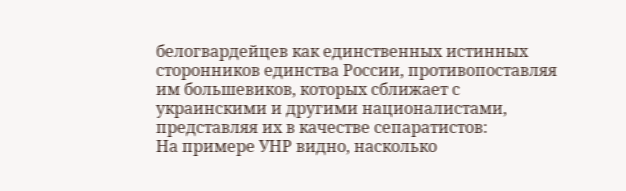белогвардейцев как единственных истинных сторонников единства России, противопоставляя им большевиков, которых сближает с украинскими и другими националистами, представляя их в качестве сепаратистов:
На примере УНР видно, насколько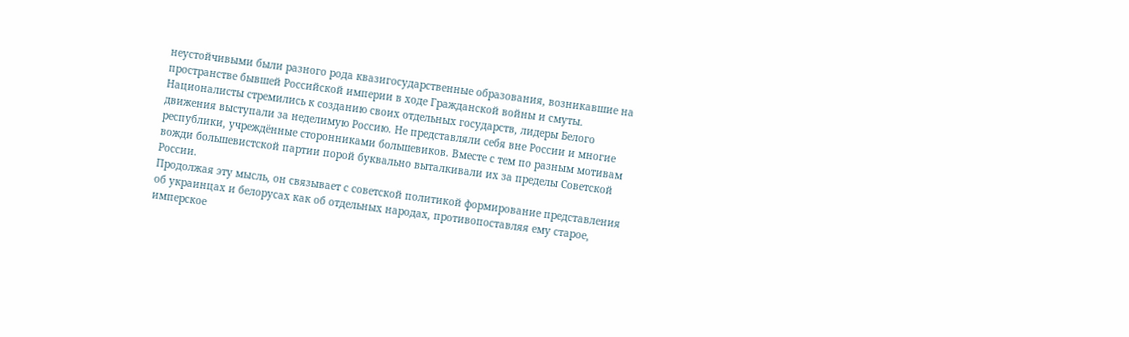неустойчивыми были разного рода квазигосударственные образования, возникавшие на пространстве бывшей Российской империи в ходе Гражданской войны и смуты. Националисты стремились к созданию своих отдельных государств, лидеры Белого движения выступали за неделимую Россию. Не представляли себя вне России и многие республики, учреждённые сторонниками большевиков. Вместе с тем по разным мотивам вожди большевистской партии порой буквально выталкивали их за пределы Советской России.
Продолжая эту мысль, он связывает с советской политикой формирование представления об украинцах и белорусах как об отдельных народах, противопоставляя ему старое, имперское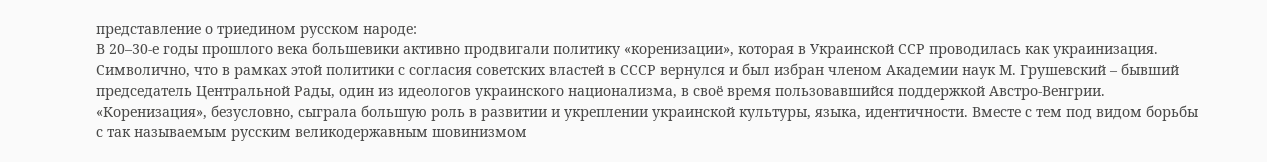представление о триедином русском народе:
В 20–30-е годы прошлого века большевики активно продвигали политику «коренизации», которая в Украинской ССР проводилась как украинизация. Символично, что в рамках этой политики с согласия советских властей в СССР вернулся и был избран членом Академии наук М. Грушевский – бывший председатель Центральной Рады, один из идеологов украинского национализма, в своё время пользовавшийся поддержкой Австро-Венгрии.
«Коренизация», безусловно, сыграла большую роль в развитии и укреплении украинской культуры, языка, идентичности. Вместе с тем под видом борьбы с так называемым русским великодержавным шовинизмом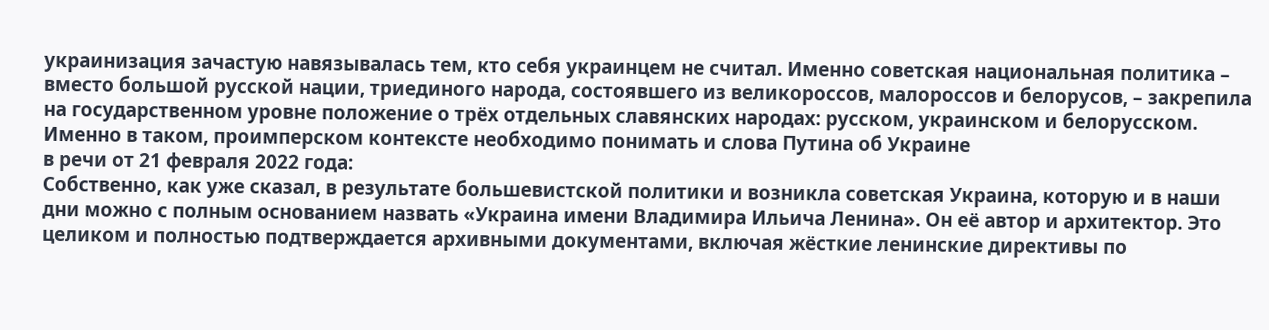украинизация зачастую навязывалась тем, кто себя украинцем не считал. Именно советская национальная политика – вместо большой русской нации, триединого народа, состоявшего из великороссов, малороссов и белорусов, – закрепила на государственном уровне положение о трёх отдельных славянских народах: русском, украинском и белорусском.
Именно в таком, проимперском контексте необходимо понимать и слова Путина об Украине
в речи от 21 февраля 2022 года:
Собственно, как уже сказал, в результате большевистской политики и возникла советская Украина, которую и в наши дни можно с полным основанием назвать «Украина имени Владимира Ильича Ленина». Он её автор и архитектор. Это целиком и полностью подтверждается архивными документами, включая жёсткие ленинские директивы по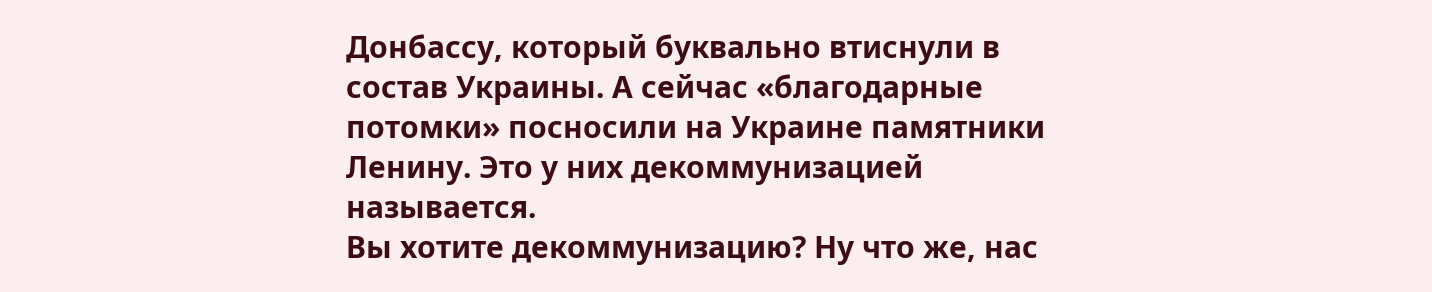Донбассу, который буквально втиснули в состав Украины. А сейчас «благодарные потомки» посносили на Украине памятники Ленину. Это у них декоммунизацией называется.
Вы хотите декоммунизацию? Ну что же, нас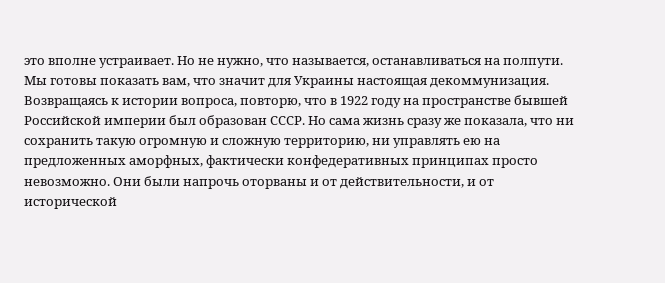это вполне устраивает. Но не нужно, что называется, останавливаться на полпути. Мы готовы показать вам, что значит для Украины настоящая декоммунизация.
Возвращаясь к истории вопроса, повторю, что в 1922 году на пространстве бывшей Российской империи был образован СССР. Но сама жизнь сразу же показала, что ни сохранить такую огромную и сложную территорию, ни управлять ею на предложенных аморфных, фактически конфедеративных принципах просто невозможно. Они были напрочь оторваны и от действительности, и от исторической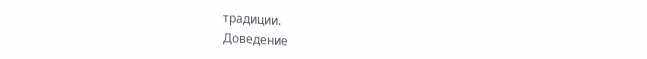традиции.
Доведение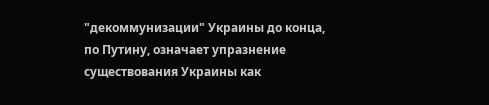"декоммунизации" Украины до конца, по Путину, означает упразнение существования Украины как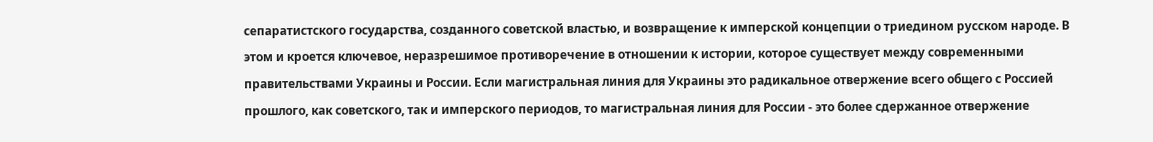сепаратистского государства, созданного советской властью, и возвращение к имперской концепции о триедином русском народе. В этом и кроется ключевое, неразрешимое противоречение в отношении к истории, которое существует между современными правительствами Украины и России. Если магистральная линия для Украины это радикальное отвержение всего общего с Россией прошлого, как советского, так и имперского периодов, то магистральная линия для России - это более сдержанное отвержение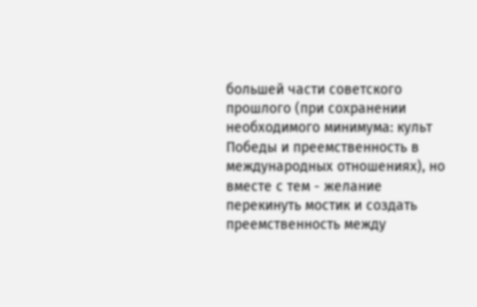большей части советского прошлого (при сохранении необходимого минимума: культ Победы и преемственность в международных отношениях), но вместе с тем - желание перекинуть мостик и создать преемственность между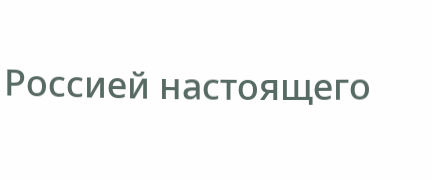Россией настоящего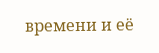времени и её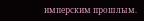имперским прошлым.